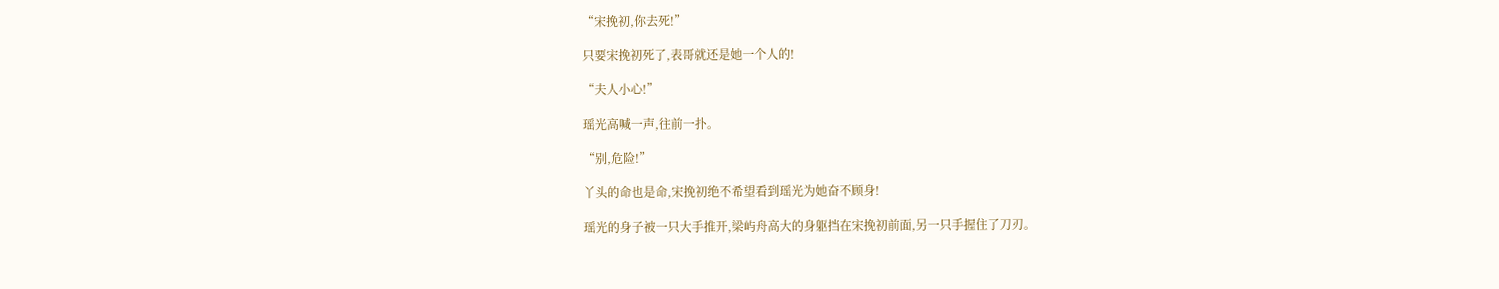“宋挽初,你去死!”

只要宋挽初死了,表哥就还是她一个人的!

“夫人小心!”

瑶光高喊一声,往前一扑。

“别,危险!”

丫头的命也是命,宋挽初绝不希望看到瑶光为她奋不顾身!

瑶光的身子被一只大手推开,梁屿舟高大的身躯挡在宋挽初前面,另一只手握住了刀刃。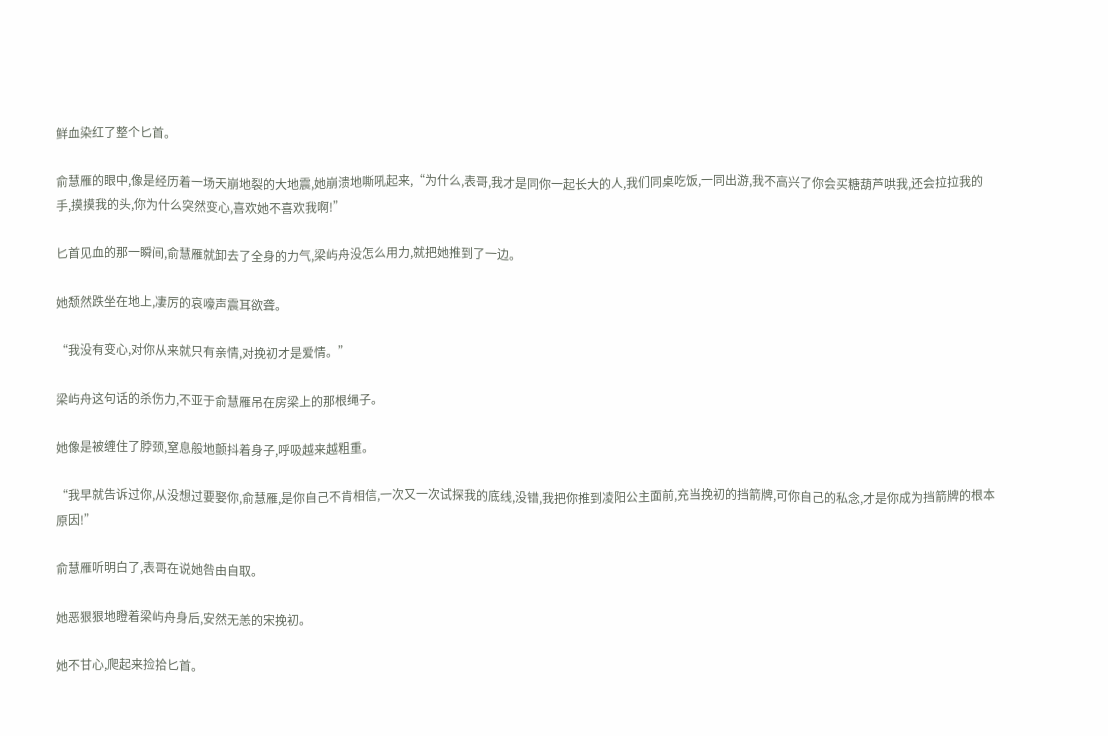鲜血染红了整个匕首。

俞慧雁的眼中,像是经历着一场天崩地裂的大地震,她崩溃地嘶吼起来,“为什么,表哥,我才是同你一起长大的人,我们同桌吃饭,一同出游,我不高兴了你会买糖葫芦哄我,还会拉拉我的手,摸摸我的头,你为什么突然变心,喜欢她不喜欢我啊!”

匕首见血的那一瞬间,俞慧雁就卸去了全身的力气,梁屿舟没怎么用力,就把她推到了一边。

她颓然跌坐在地上,凄厉的哀嚎声震耳欲聋。

“我没有变心,对你从来就只有亲情,对挽初才是爱情。”

梁屿舟这句话的杀伤力,不亚于俞慧雁吊在房梁上的那根绳子。

她像是被缠住了脖颈,窒息般地颤抖着身子,呼吸越来越粗重。

“我早就告诉过你,从没想过要娶你,俞慧雁,是你自己不肯相信,一次又一次试探我的底线,没错,我把你推到凌阳公主面前,充当挽初的挡箭牌,可你自己的私念,才是你成为挡箭牌的根本原因!”

俞慧雁听明白了,表哥在说她咎由自取。

她恶狠狠地瞪着梁屿舟身后,安然无恙的宋挽初。

她不甘心,爬起来捡拾匕首。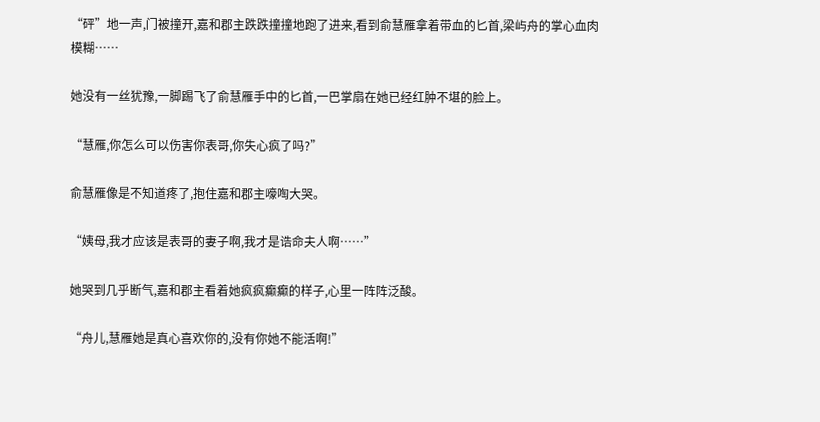“砰”地一声,门被撞开,嘉和郡主跌跌撞撞地跑了进来,看到俞慧雁拿着带血的匕首,梁屿舟的掌心血肉模糊……

她没有一丝犹豫,一脚踢飞了俞慧雁手中的匕首,一巴掌扇在她已经红肿不堪的脸上。

“慧雁,你怎么可以伤害你表哥,你失心疯了吗?”

俞慧雁像是不知道疼了,抱住嘉和郡主嚎啕大哭。

“姨母,我才应该是表哥的妻子啊,我才是诰命夫人啊……”

她哭到几乎断气,嘉和郡主看着她疯疯癫癫的样子,心里一阵阵泛酸。

“舟儿,慧雁她是真心喜欢你的,没有你她不能活啊!”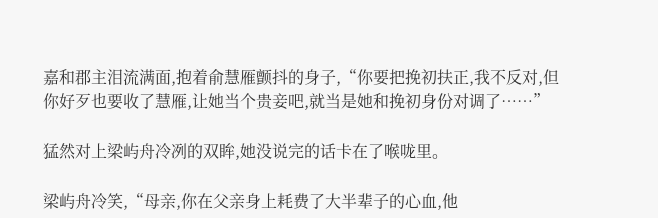嘉和郡主泪流满面,抱着俞慧雁颤抖的身子,“你要把挽初扶正,我不反对,但你好歹也要收了慧雁,让她当个贵妾吧,就当是她和挽初身份对调了……”

猛然对上梁屿舟冷冽的双眸,她没说完的话卡在了喉咙里。

梁屿舟冷笑,“母亲,你在父亲身上耗费了大半辈子的心血,他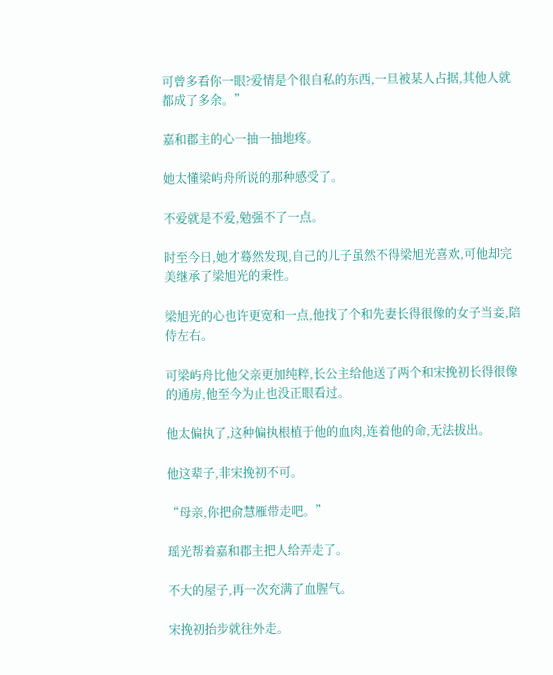可曾多看你一眼?爱情是个很自私的东西,一旦被某人占据,其他人就都成了多余。”

嘉和郡主的心一抽一抽地疼。

她太懂梁屿舟所说的那种感受了。

不爱就是不爱,勉强不了一点。

时至今日,她才蓦然发现,自己的儿子虽然不得梁旭光喜欢,可他却完美继承了梁旭光的秉性。

梁旭光的心也许更宽和一点,他找了个和先妻长得很像的女子当妾,陪侍左右。

可梁屿舟比他父亲更加纯粹,长公主给他送了两个和宋挽初长得很像的通房,他至今为止也没正眼看过。

他太偏执了,这种偏执根植于他的血肉,连着他的命,无法拔出。

他这辈子,非宋挽初不可。

“母亲,你把俞慧雁带走吧。”

瑶光帮着嘉和郡主把人给弄走了。

不大的屋子,再一次充满了血腥气。

宋挽初抬步就往外走。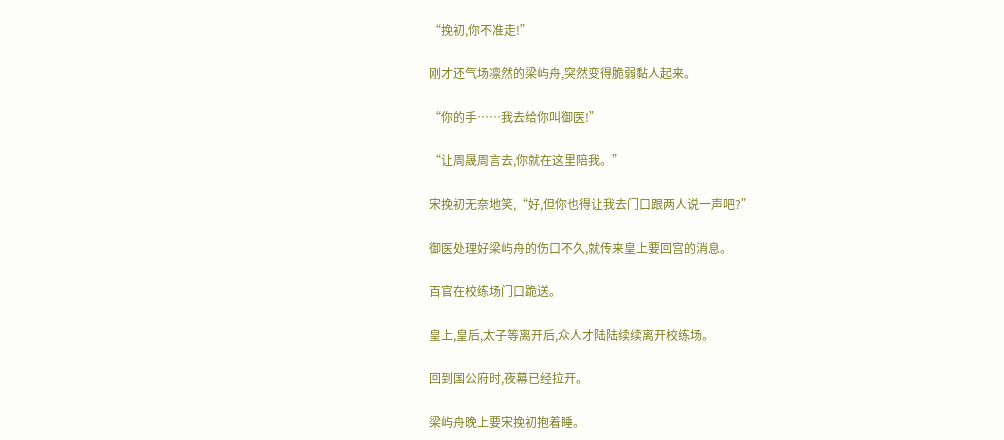“挽初,你不准走!”

刚才还气场凛然的梁屿舟,突然变得脆弱黏人起来。

“你的手……我去给你叫御医!”

“让周晟周言去,你就在这里陪我。”

宋挽初无奈地笑,“好,但你也得让我去门口跟两人说一声吧?”

御医处理好梁屿舟的伤口不久,就传来皇上要回宫的消息。

百官在校练场门口跪送。

皇上,皇后,太子等离开后,众人才陆陆续续离开校练场。

回到国公府时,夜幕已经拉开。

梁屿舟晚上要宋挽初抱着睡。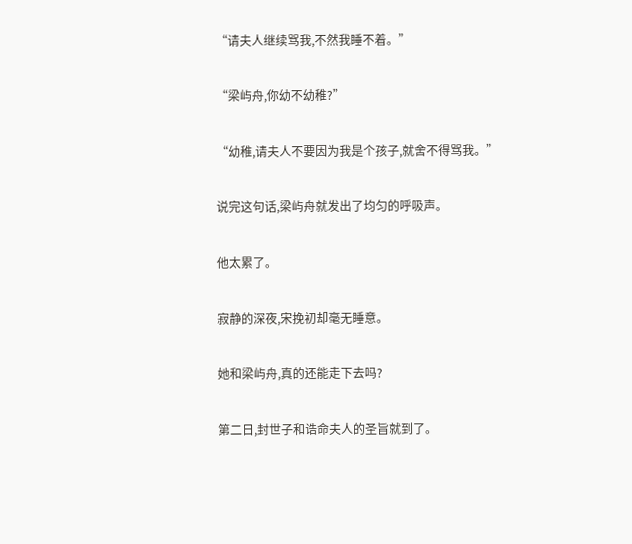“请夫人继续骂我,不然我睡不着。”

“梁屿舟,你幼不幼稚?”

“幼稚,请夫人不要因为我是个孩子,就舍不得骂我。”

说完这句话,梁屿舟就发出了均匀的呼吸声。

他太累了。

寂静的深夜,宋挽初却毫无睡意。

她和梁屿舟,真的还能走下去吗?

第二日,封世子和诰命夫人的圣旨就到了。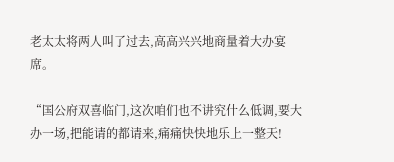老太太将两人叫了过去,高高兴兴地商量着大办宴席。

“国公府双喜临门,这次咱们也不讲究什么低调,要大办一场,把能请的都请来,痛痛快快地乐上一整天!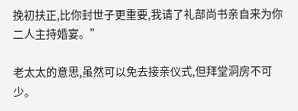挽初扶正,比你封世子更重要,我请了礼部尚书亲自来为你二人主持婚宴。”

老太太的意思,虽然可以免去接亲仪式,但拜堂洞房不可少。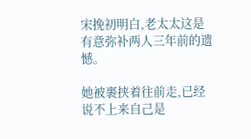宋挽初明白,老太太这是有意弥补两人三年前的遗憾。

她被裹挟着往前走,已经说不上来自己是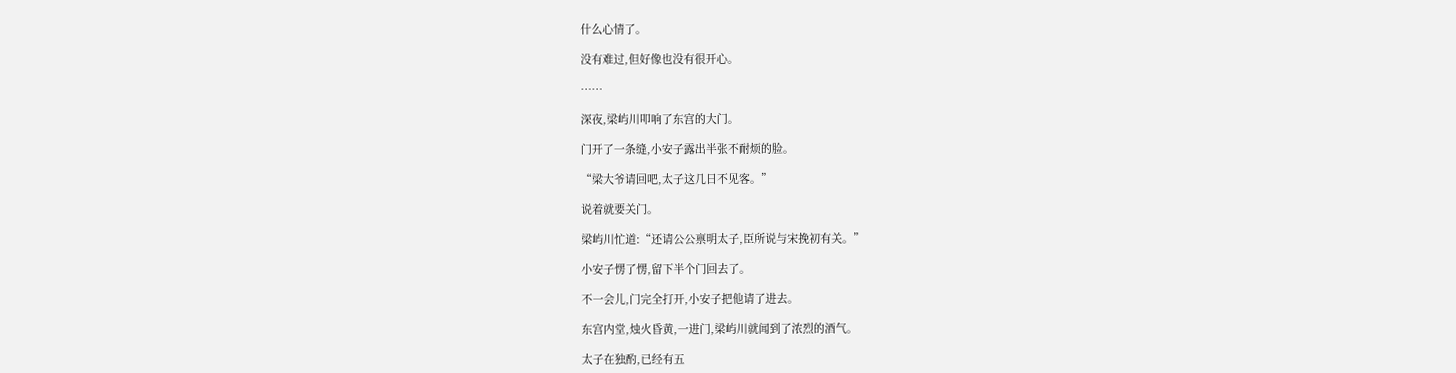什么心情了。

没有难过,但好像也没有很开心。

……

深夜,梁屿川叩响了东宫的大门。

门开了一条缝,小安子露出半张不耐烦的脸。

“梁大爷请回吧,太子这几日不见客。”

说着就要关门。

梁屿川忙道:“还请公公禀明太子,臣所说与宋挽初有关。”

小安子愣了愣,留下半个门回去了。

不一会儿,门完全打开,小安子把他请了进去。

东宫内堂,烛火昏黄,一进门,梁屿川就闻到了浓烈的酒气。

太子在独酌,已经有五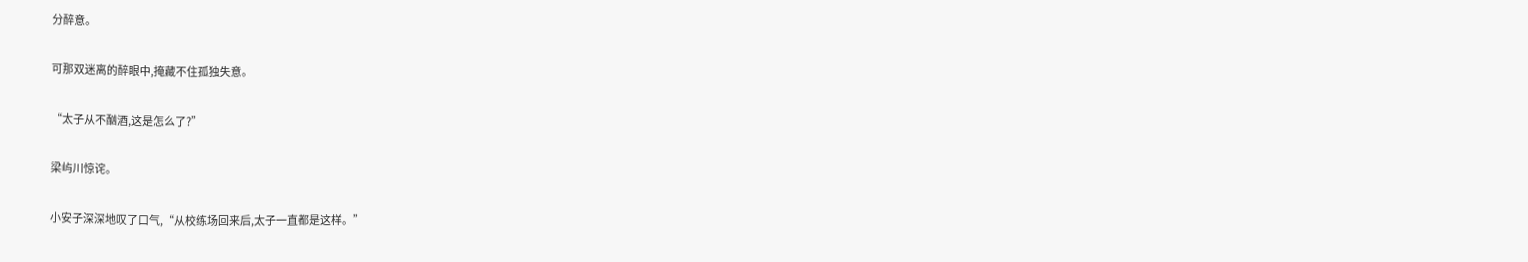分醉意。

可那双迷离的醉眼中,掩藏不住孤独失意。

“太子从不酗酒,这是怎么了?”

梁屿川惊诧。

小安子深深地叹了口气,“从校练场回来后,太子一直都是这样。”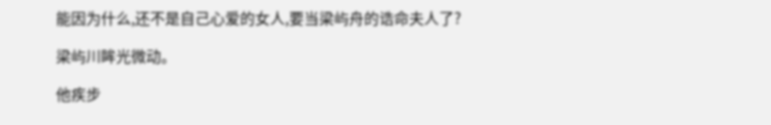能因为什么,还不是自己心爱的女人,要当梁屿舟的诰命夫人了?

梁屿川眸光微动。

他疾步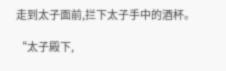走到太子面前,拦下太子手中的酒杯。

“太子殿下,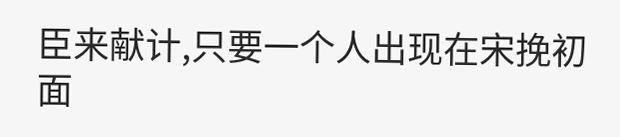臣来献计,只要一个人出现在宋挽初面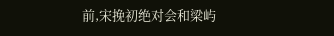前,宋挽初绝对会和梁屿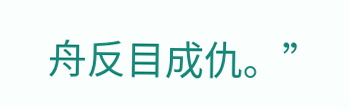舟反目成仇。”